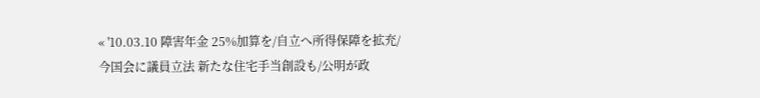« '10.03.10 障害年金 25%加算を/自立へ所得保障を拡充/今国会に議員立法 新たな住宅手当創設も/公明が政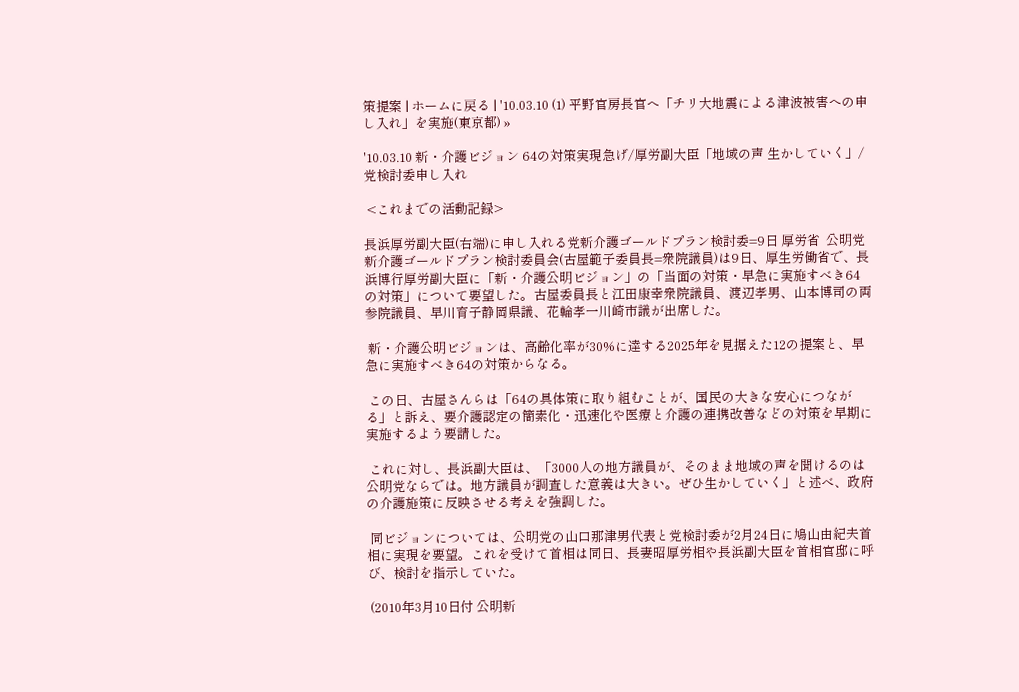策提案 | ホームに戻る | '10.03.10 (1) 平野官房長官へ「チリ大地震による津波被害への申し入れ」を実施(東京都) »

'10.03.10 新・介護ビジョン 64の対策実現急げ/厚労副大臣「地域の声 生かしていく」/党検討委申し入れ

 <これまでの活動記録>

長浜厚労副大臣(右端)に申し入れる党新介護ゴールドプラン検討委=9日 厚労省  公明党新介護ゴールドプラン検討委員会(古屋範子委員長=衆院議員)は9日、厚生労働省で、長浜博行厚労副大臣に「新・介護公明ビジョン」の「当面の対策・早急に実施すべき64の対策」について要望した。古屋委員長と江田康幸衆院議員、渡辺孝男、山本博司の両参院議員、早川育子静岡県議、花輪孝一川崎市議が出席した。

 新・介護公明ビジョンは、高齢化率が30%に達する2025年を見据えた12の提案と、早急に実施すべき64の対策からなる。

 この日、古屋さんらは「64の具体策に取り組むことが、国民の大きな安心につながる」と訴え、要介護認定の簡素化・迅速化や医療と介護の連携改善などの対策を早期に実施するよう要請した。

 これに対し、長浜副大臣は、「3000人の地方議員が、そのまま地域の声を聞けるのは公明党ならでは。地方議員が調査した意義は大きい。ぜひ生かしていく」と述べ、政府の介護施策に反映させる考えを強調した。

 同ビジョンについては、公明党の山口那津男代表と党検討委が2月24日に鳩山由紀夫首相に実現を要望。これを受けて首相は同日、長妻昭厚労相や長浜副大臣を首相官邸に呼び、検討を指示していた。

 (2010年3月10日付 公明新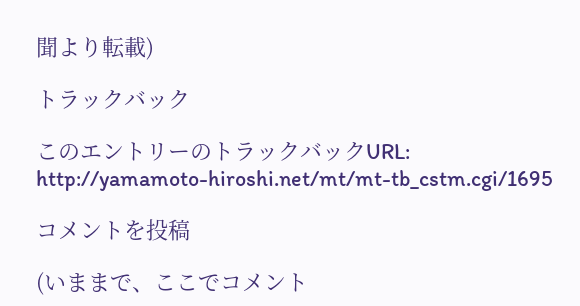聞より転載)

トラックバック

このエントリーのトラックバックURL:
http://yamamoto-hiroshi.net/mt/mt-tb_cstm.cgi/1695

コメントを投稿

(いままで、ここでコメント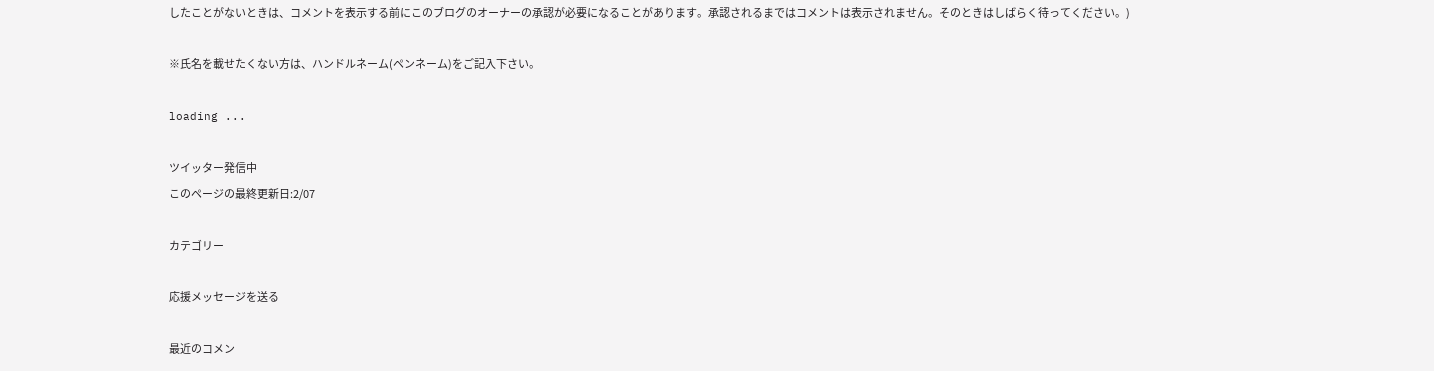したことがないときは、コメントを表示する前にこのブログのオーナーの承認が必要になることがあります。承認されるまではコメントは表示されません。そのときはしばらく待ってください。)

※氏名を載せたくない方は、ハンドルネーム(ペンネーム)をご記入下さい。

loading ...

ツイッター発信中
このページの最終更新日:2/07

カテゴリー

応援メッセージを送る

最近のコメン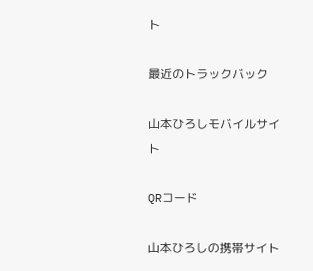ト

最近のトラックバック

山本ひろしモバイルサイト

QRコード

山本ひろしの携帯サイト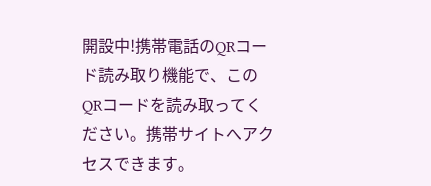開設中!携帯電話のQRコード読み取り機能で、このQRコードを読み取ってください。携帯サイトへアクセスできます。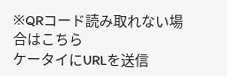※QRコード読み取れない場合はこちら
ケータイにURLを送信